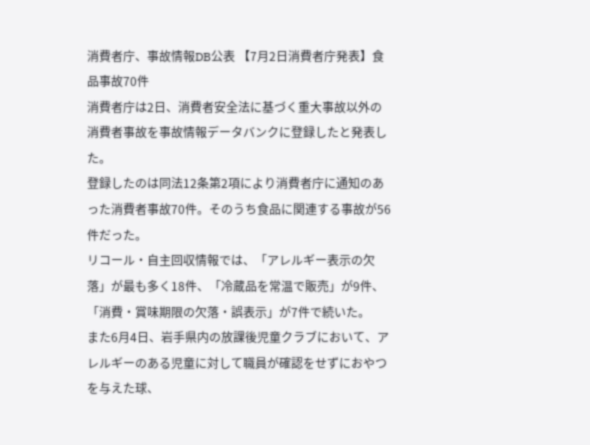消費者庁、事故情報DB公表 【7月2日消費者庁発表】食品事故70件
消費者庁は2日、消費者安全法に基づく重大事故以外の消費者事故を事故情報データバンクに登録したと発表した。
登録したのは同法12条第2項により消費者庁に通知のあった消費者事故70件。そのうち食品に関連する事故が56件だった。
リコール・自主回収情報では、「アレルギー表示の欠落」が最も多く18件、「冷蔵品を常温で販売」が9件、「消費・賞味期限の欠落・誤表示」が7件で続いた。
また6月4日、岩手県内の放課後児童クラブにおいて、アレルギーのある児童に対して職員が確認をせずにおやつを与えた球、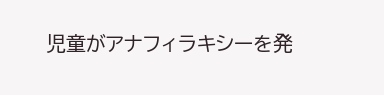児童がアナフィラキシーを発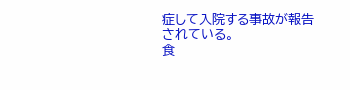症して入院する事故が報告されている。
食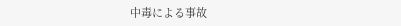中毒による事故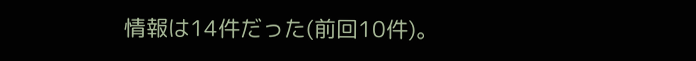情報は14件だった(前回10件)。